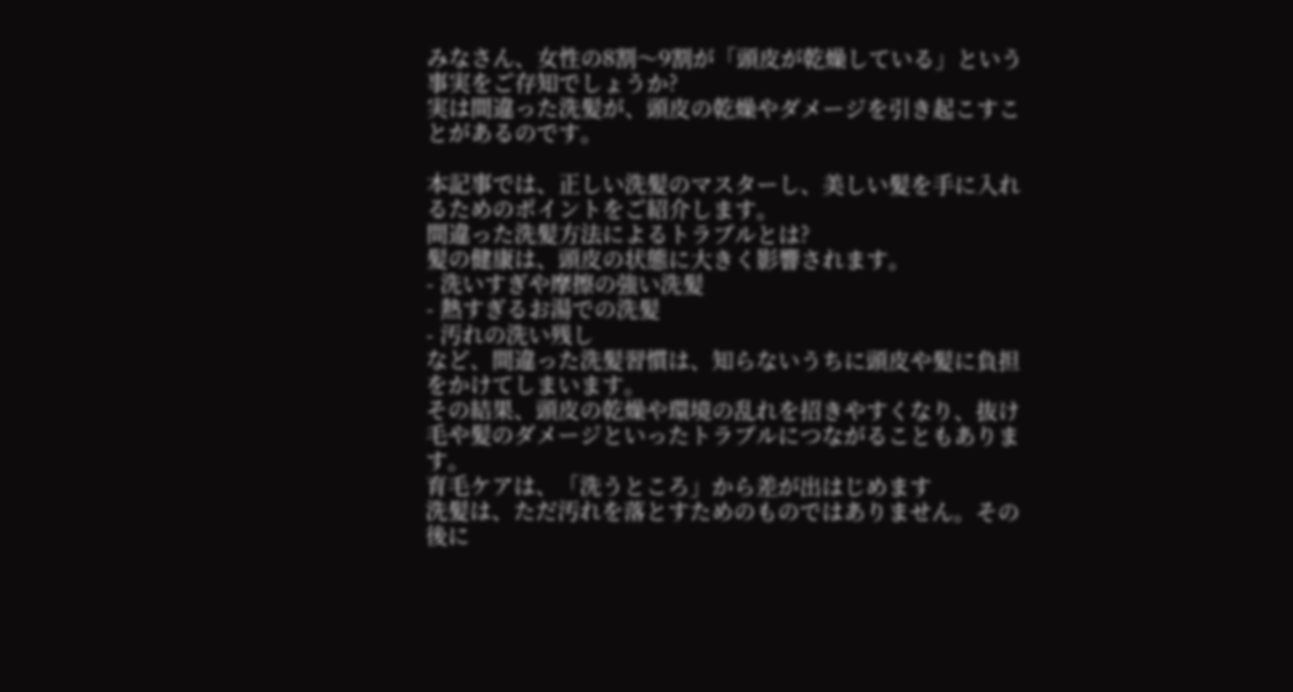みなさん、女性の8割〜9割が「頭皮が乾燥している」という事実をご存知でしょうか?
実は間違った洗髪が、頭皮の乾燥やダメージを引き起こすことがあるのです。

本記事では、正しい洗髪のマスターし、美しい髪を手に入れるためのポイントをご紹介します。
間違った洗髪方法によるトラブルとは?
髪の健康は、頭皮の状態に大きく影響されます。
- 洗いすぎや摩擦の強い洗髪
- 熱すぎるお湯での洗髪
- 汚れの洗い残し
など、間違った洗髪習慣は、知らないうちに頭皮や髪に負担をかけてしまいます。
その結果、頭皮の乾燥や環境の乱れを招きやすくなり、抜け毛や髪のダメージといったトラブルにつながることもあります。
育毛ケアは、「洗うところ」から差が出はじめます
洗髪は、ただ汚れを落とすためのものではありません。その後に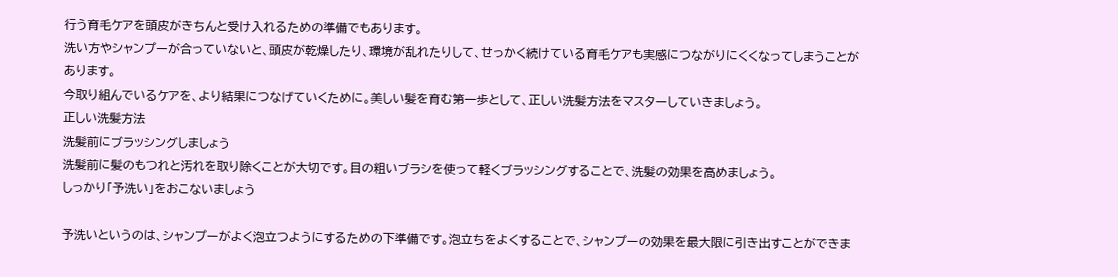行う育毛ケアを頭皮がきちんと受け入れるための準備でもあります。
洗い方やシャンプーが合っていないと、頭皮が乾燥したり、環境が乱れたりして、せっかく続けている育毛ケアも実感につながりにくくなってしまうことがあります。
今取り組んでいるケアを、より結果につなげていくために。美しい髪を育む第一歩として、正しい洗髪方法をマスターしていきましょう。
正しい洗髪方法
洗髪前にブラッシングしましょう
洗髪前に髪のもつれと汚れを取り除くことが大切です。目の粗いブラシを使って軽くブラッシングすることで、洗髪の効果を高めましょう。
しっかり「予洗い」をおこないましょう

予洗いというのは、シャンプーがよく泡立つようにするための下準備です。泡立ちをよくすることで、シャンプーの効果を最大限に引き出すことができま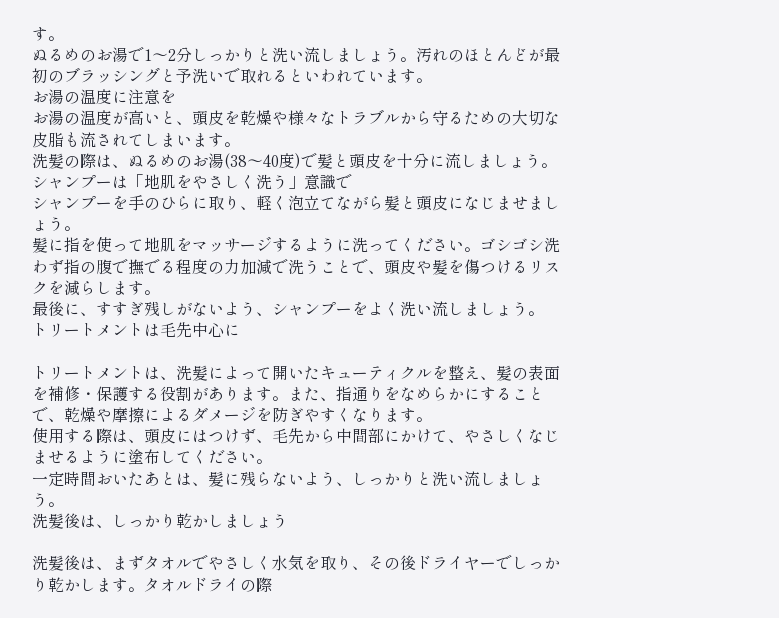す。
ぬるめのお湯で1〜2分しっかりと洗い流しましょう。汚れのほとんどが最初のブラッシングと予洗いで取れるといわれています。
お湯の温度に注意を
お湯の温度が高いと、頭皮を乾燥や様々なトラブルから守るための大切な皮脂も流されてしまいます。
洗髪の際は、ぬるめのお湯(38〜40度)で髪と頭皮を十分に流しましょう。
シャンプーは「地肌をやさしく洗う」意識で
シャンプーを手のひらに取り、軽く泡立てながら髪と頭皮になじませましょう。
髪に指を使って地肌をマッサージするように洗ってください。ゴシゴシ洗わず指の腹で撫でる程度の力加減で洗うことで、頭皮や髪を傷つけるリスクを減らします。
最後に、すすぎ残しがないよう、シャンプーをよく洗い流しましょう。
トリートメントは毛先中心に

トリートメントは、洗髪によって開いたキューティクルを整え、髪の表面を補修・保護する役割があります。また、指通りをなめらかにすることで、乾燥や摩擦によるダメージを防ぎやすくなります。
使用する際は、頭皮にはつけず、毛先から中間部にかけて、やさしくなじませるように塗布してください。
一定時間おいたあとは、髪に残らないよう、しっかりと洗い流しましょう。
洗髪後は、しっかり乾かしましょう

洗髪後は、まずタオルでやさしく水気を取り、その後ドライヤーでしっかり乾かします。タオルドライの際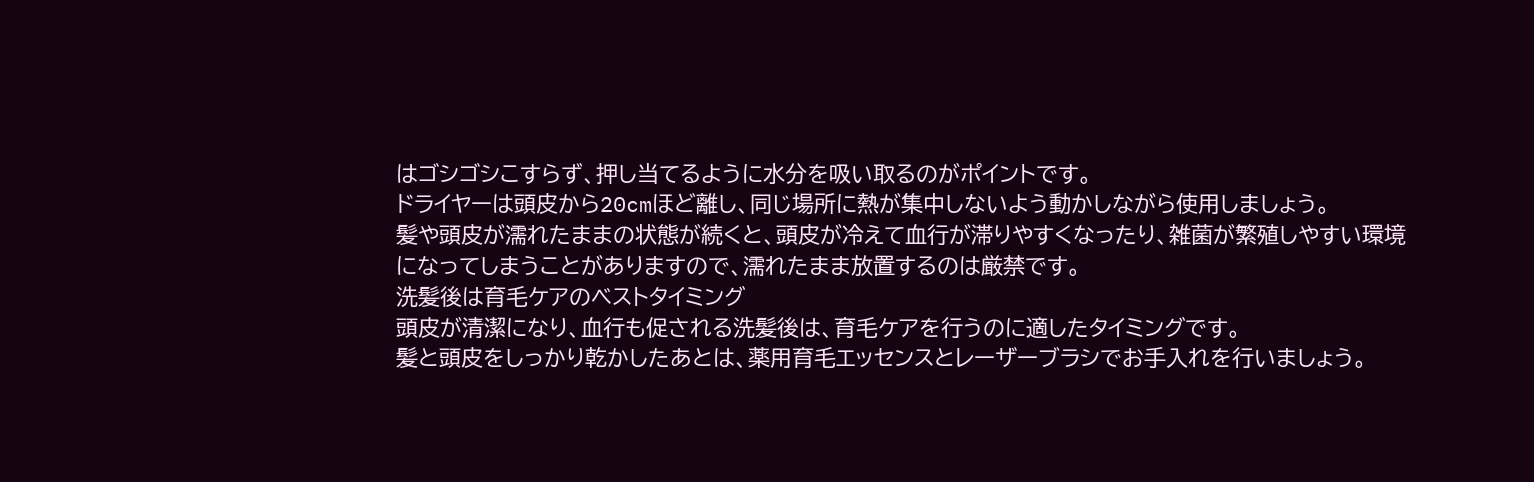はゴシゴシこすらず、押し当てるように水分を吸い取るのがポイントです。
ドライヤーは頭皮から20cmほど離し、同じ場所に熱が集中しないよう動かしながら使用しましょう。
髪や頭皮が濡れたままの状態が続くと、頭皮が冷えて血行が滞りやすくなったり、雑菌が繁殖しやすい環境になってしまうことがありますので、濡れたまま放置するのは厳禁です。
洗髪後は育毛ケアのベストタイミング
頭皮が清潔になり、血行も促される洗髪後は、育毛ケアを行うのに適したタイミングです。
髪と頭皮をしっかり乾かしたあとは、薬用育毛エッセンスとレーザーブラシでお手入れを行いましょう。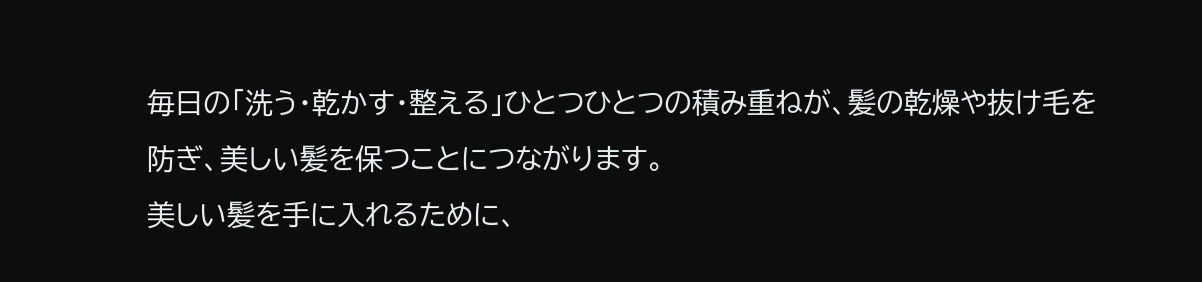毎日の「洗う・乾かす・整える」ひとつひとつの積み重ねが、髪の乾燥や抜け毛を防ぎ、美しい髪を保つことにつながります。
美しい髪を手に入れるために、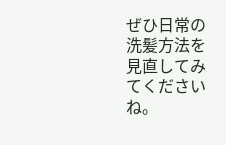ぜひ日常の洗髪方法を見直してみてくださいね。